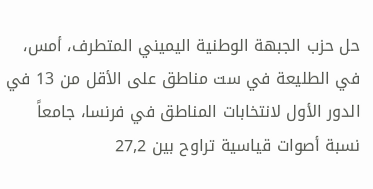حل حزب الجبهة الوطنية اليميني المتطرف، أمس، في الطليعة في ست مناطق على الأقل من 13 في الدور الأول لانتخابات المناطق في فرنسا، جامعاً نسبة أصوات قياسية تراوح بين 27,2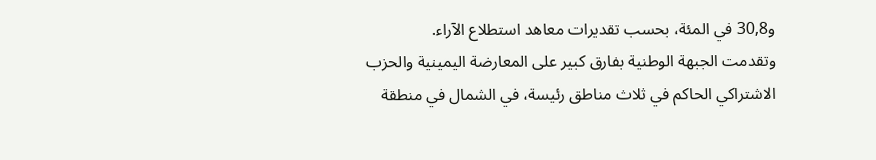و30,8 في المئة، بحسب تقديرات معاهد استطلاع الآراء.
وتقدمت الجبهة الوطنية بفارق كبير على المعارضة اليمينية والحزب الاشتراكي الحاكم في ثلاث مناطق رئيسة، في الشمال في منطقة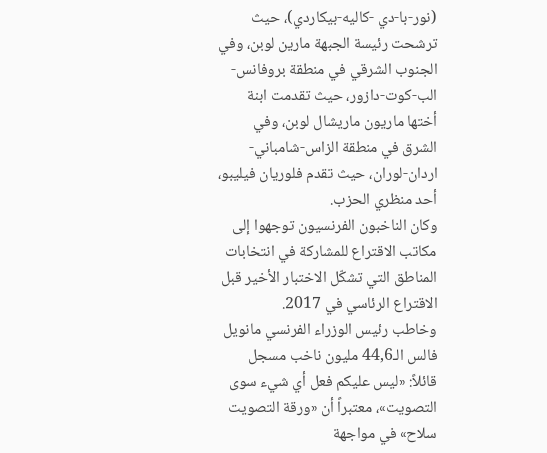(نور-با-دي -كاليه-بيكاردي)، حيث ترشحت رئيسة الجبهة مارين لوبن، وفي الجنوب الشرقي في منطقة بروفانس-الب-كوت-دازور، حيث تقدمت ابنة أختها ماريون ماريشال لوبن، وفي الشرق في منطقة الزاس-شامباني-اردان-لوران، حيث تقدم فلوريان فيليبو، أحد منظري الحزب.
وكان الناخبون الفرنسيون توجهوا إلى مكاتب الاقتراع للمشاركة في انتخابات المناطق التي تشكّل الاختبار الأخير قبل الاقتراع الرئاسي في 2017.
وخاطب رئيس الوزراء الفرنسي مانويل فالس الـ44,6 مليون ناخب مسجل قائلاً: «ليس عليكم فعل أي شيء سوى التصويت»، معتبراً أن «ورقة التصويت سلاح» في مواجهة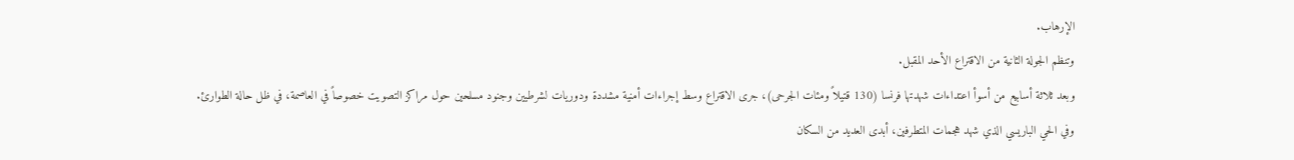الإرهاب.
وتنظم الجولة الثانية من الاقتراع الأحد المقبل.
وبعد ثلاثة أسابيع من أسوأ اعتداءات شهدتها فرنسا (130 قتيلاً ومئات الجرحى)، جرى الاقتراع وسط إجراءات أمنية مشددة ودوريات لشرطيين وجنود مسلحين حول مراكز التصويت خصوصاً في العاصمة، في ظل حالة الطوارئ.
وفي الحي الباريسي الذي شهد هجمات المتطرفين، أبدى العديد من السكان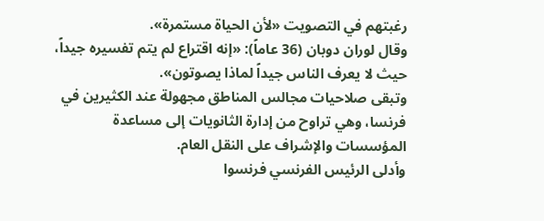رغبتهم في التصويت «لأن الحياة مستمرة».
وقال لوران دوبان (36 عاماً): «إنه اقتراع لم يتم تفسيره جيداً، حيث لا يعرف الناس جيداً لماذا يصوتون».
وتبقى صلاحيات مجالس المناطق مجهولة عند الكثيرين في فرنسا، وهي تراوح من إدارة الثانويات إلى مساعدة المؤسسات والإشراف على النقل العام.
وأدلى الرئيس الفرنسي فرنسوا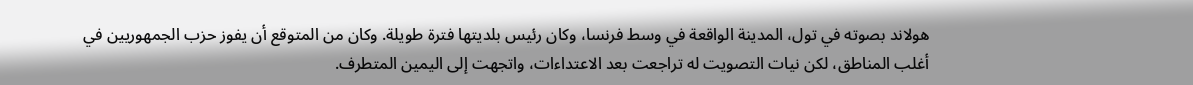هولاند بصوته في تول، المدينة الواقعة في وسط فرنسا، وكان رئيس بلديتها فترة طويلة. وكان من المتوقع أن يفوز حزب الجمهوريين في أغلب المناطق، لكن نيات التصويت له تراجعت بعد الاعتداءات، واتجهت إلى اليمين المتطرف.